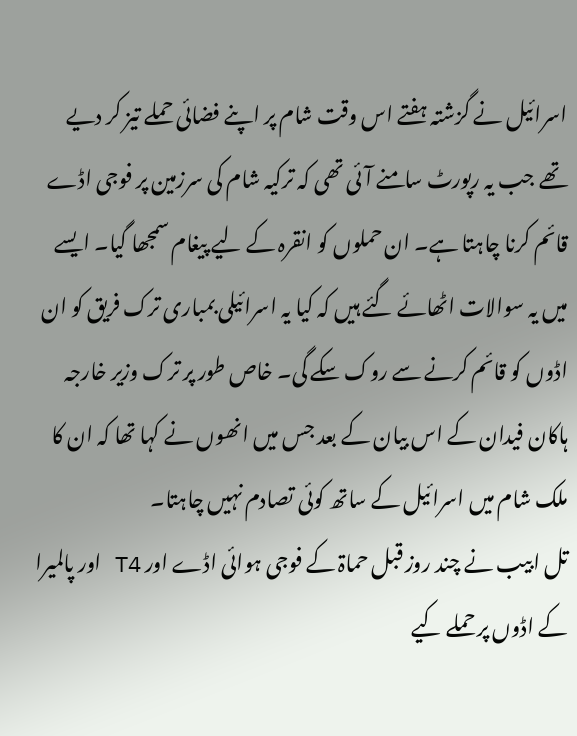اسرائیل نے گزشتہ ہفتے اس وقت شام پر اپنے فضائی حملے تیز کر دیے تھے جب یہ رپورٹ سامنے آئی تھی کہ ترکیہ شام کی سرزمین پر فوجی اڈے قائم کرنا چاہتا ہے۔ ان حملوں کو انقرہ کے لیے پیغام سمجھا گیا۔ ایسے میں یہ سوالات اٹھائے گئے ہیں کہ کیا یہ اسرائیلی بمباری ترک فریق کو ان اڈوں کو قائم کرنے سے روک سکے گی۔ خاص طور پر ترک وزیر خارجہ ہاکان فیدان کے اس بیان کے بعد جس میں انھوں نے کہا تھا کہ ان کا ملک شام میں اسرائیل کے ساتھ کوئی تصادم نہیں چاہتا۔
تل ابیب نے چند روز قبل حماۃ کے فوجی ہوائی اڈے اور T4 اور پالمیرا کے اڈوں پر حملے کیے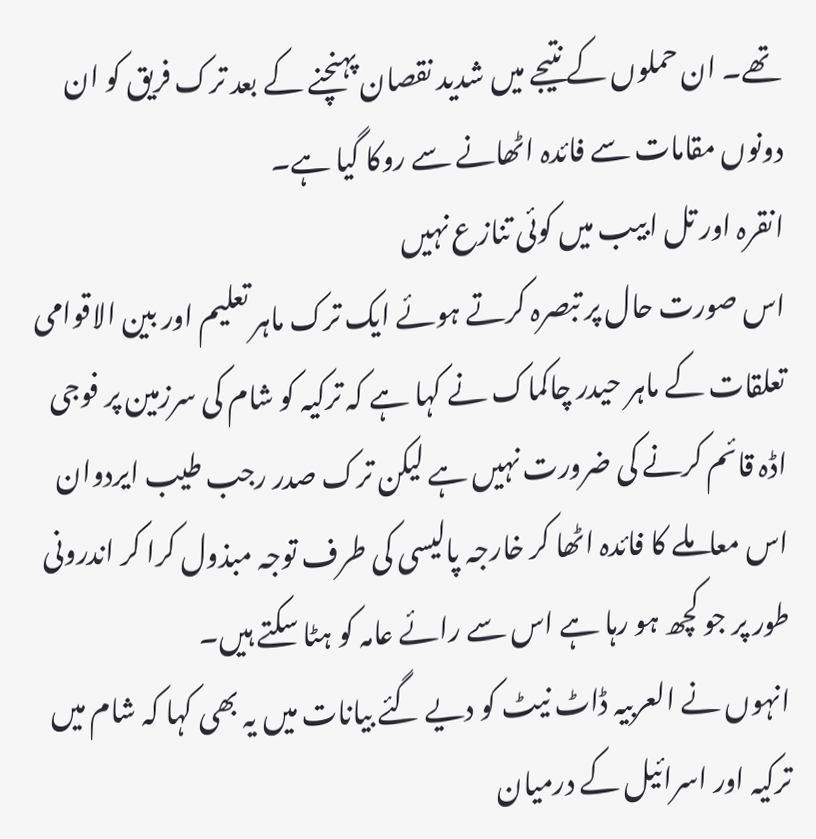تھے۔ ان حملوں کے نتیجے میں شدید نقصان پہنچنے کے بعد ترک فریق کو ان دونوں مقامات سے فائدہ اٹھانے سے روکا گیا ہے۔
انقرہ اور تل ابیب میں کوئی تنازع نہیں
اس صورت حال پر تبصرہ کرتے ہوئے ایک ترک ماہر تعلیم اور بین الاقوامی تعلقات کے ماہر حیدر چاکماک نے کہا ہے کہ ترکیہ کو شام کی سرزمین پر فوجی اڈہ قائم کرنے کی ضرورت نہیں ہے لیکن ترک صدر رجب طیب ایردوان اس معاملے کا فائدہ اٹھا کر خارجہ پالیسی کی طرف توجہ مبذول کرا کر اندرونی طور پر جو کچھ ہو رہا ہے اس سے رائے عامہ کو ہٹا سکتے ہیں۔
انہوں نے العربیہ ڈاٹ نیٹ کو دیے گئے بیانات میں یہ بھی کہا کہ شام میں ترکیہ اور اسرائیل کے درمیان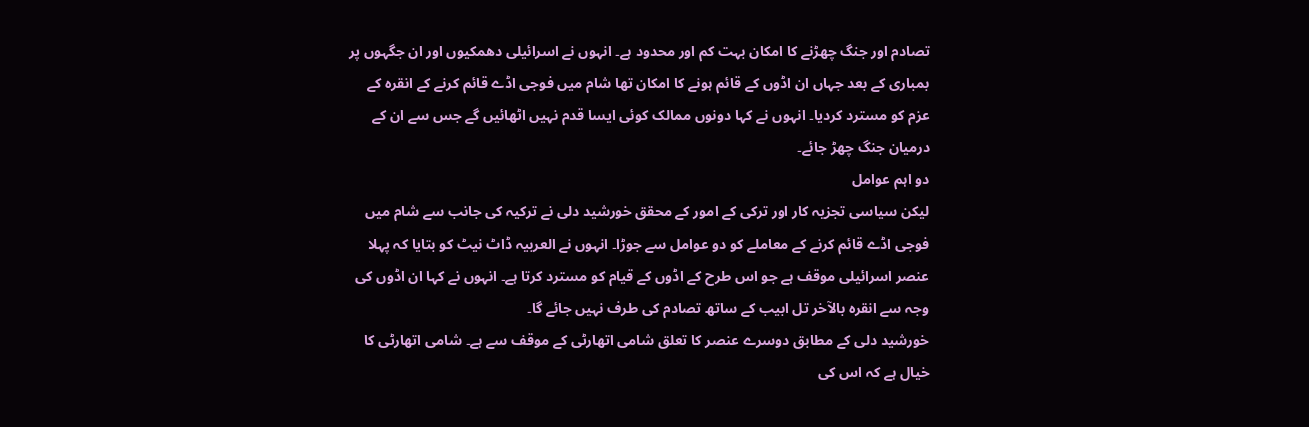تصادم اور جنگ چھڑنے کا امکان بہت کم اور محدود ہے۔ انہوں نے اسرائیلی دھمکیوں اور ان جگہوں پر بمباری کے بعد جہاں ان اڈوں کے قائم ہونے کا امکان تھا شام میں فوجی اڈے قائم کرنے کے انقرہ کے عزم کو مسترد کردیا۔ انہوں نے کہا دونوں ممالک کوئی ایسا قدم نہیں اٹھائیں گے جس سے ان کے درمیان جنگ چھڑ جائے۔
دو اہم عوامل
لیکن سیاسی تجزیہ کار اور ترکی کے امور کے محقق خورشید دلی نے ترکیہ کی جانب سے شام میں فوجی اڈے قائم کرنے کے معاملے کو دو عوامل سے جوڑا۔ انہوں نے العربیہ ڈاٹ نیٹ کو بتایا کہ پہلا عنصر اسرائیلی موقف ہے جو اس طرح کے اڈوں کے قیام کو مسترد کرتا ہے۔ انہوں نے کہا ان اڈوں کی وجہ سے انقرہ بالآخر تل ابیب کے ساتھ تصادم کی طرف نہیں جائے گا۔
خورشید دلی کے مطابق دوسرے عنصر کا تعلق شامی اتھارٹی کے موقف سے ہے۔ شامی اتھارٹی کا خیال ہے کہ اس کی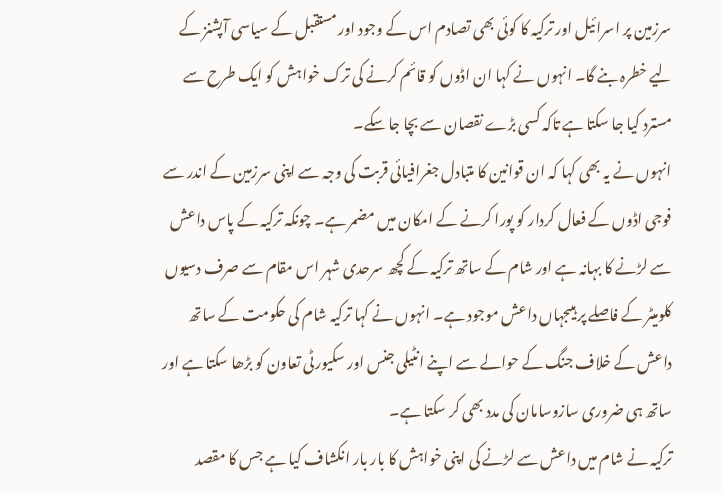سرزمین پر اسرائیل اور ترکیہ کا کوئی بھی تصادم اس کے وجود اور مستقبل کے سیاسی آپشنز کے لیے خطرہ بنے گا۔ انہوں نے کہا ان اڈوں کو قائم کرنے کی ترک خواہش کو ایک طرح سے مسترد کیا جا سکتا ہے تاکہ کسی بڑے نقصان سے بچا جا سکے۔
انہوں نے یہ بھی کہا کہ ان قوانین کا متبادل جغرافیائی قربت کی وجہ سے اپنی سرزمین کے اندر سے فوجی اڈوں کے فعال کردار کو پورا کرنے کے امکان میں مضمر ہے۔ چونکہ ترکیہ کے پاس داعش سے لڑنے کا بہانہ ہے اور شام کے ساتھ ترکیہ کے کچھ سرحدی شہر اس مقام سے صرف دسیوں کلومیٹر کے فاصلے پر ہیںجہاں داعش موجود ہے۔ انہوں نے کہا ترکیہ شام کی حکومت کے ساتھ داعش کے خلاف جنگ کے حوالے سے اپنے انٹیلی جنس اور سکیورٹی تعاون کو بڑھا سکتا ہے اور ساتھ ہی ضروری سازوسامان کی مدد بھی کر سکتا ہے۔
ترکیہ نے شام میں داعش سے لڑنے کی اپنی خواہش کا بار بار انکشاف کیا ہے جس کا مقصد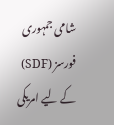شامی جمہوری فورسز (SDF) کے لیے امریکی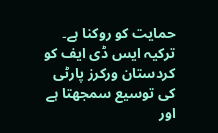حمایت کو روکنا ہے۔ ترکیہ ایس ڈی ایف کو کردستان ورکرز پارٹی کی توسیع سمجھتا ہے اور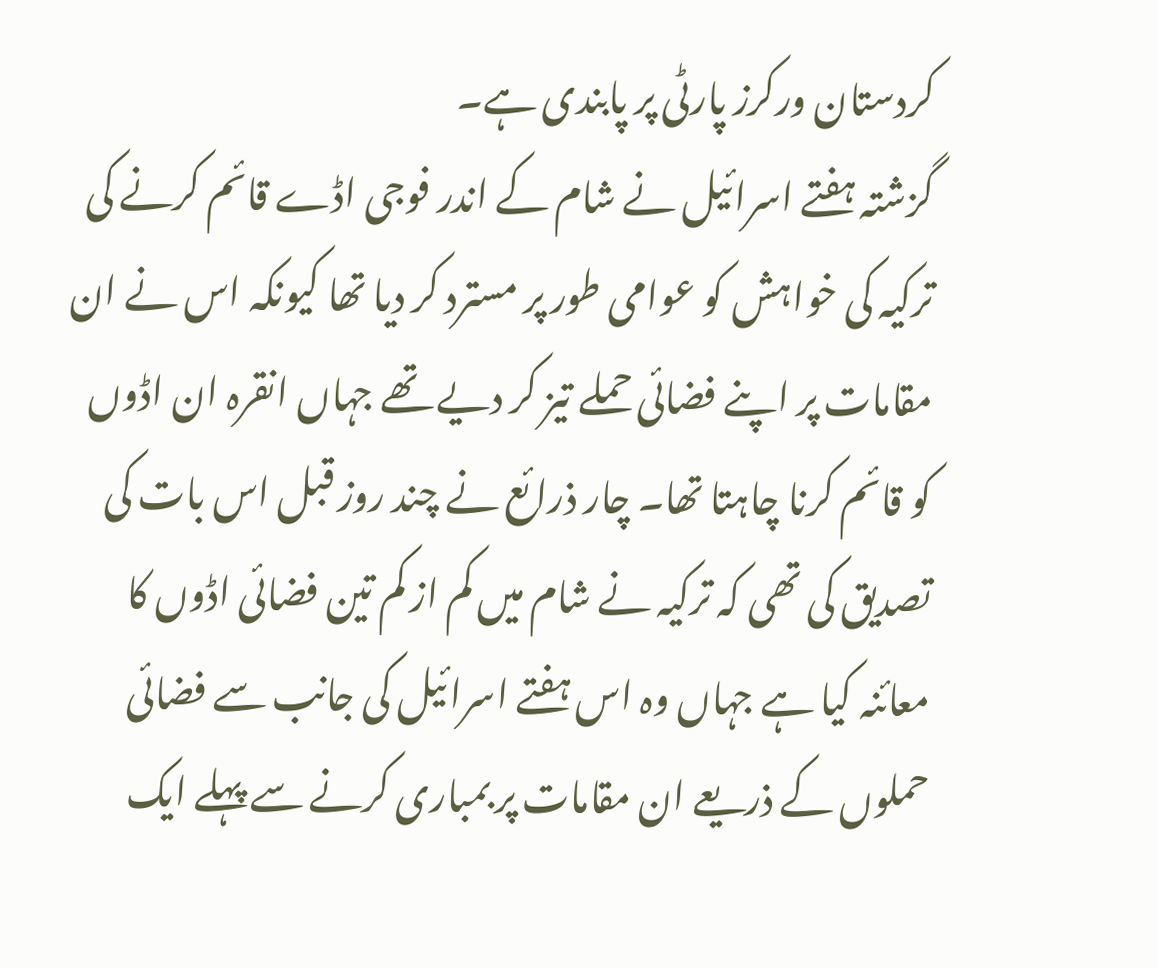کردستان ورکرز پارٹی پر پابندی ہے۔
گزشتہ ہفتے اسرائیل نے شام کے اندر فوجی اڈے قائم کرنے کی ترکیہ کی خواہش کو عوامی طور پر مسترد کر دیا تھا کیونکہ اس نے ان مقامات پر اپنے فضائی حملے تیز کر دیے تھے جہاں انقرہ ان اڈوں کو قائم کرنا چاہتا تھا۔ چار ذرائع نے چند روز قبل اس بات کی تصدیق کی تھی کہ ترکیہ نے شام میں کم از کم تین فضائی اڈوں کا معائنہ کیا ہے جہاں وہ اس ہفتے اسرائیل کی جانب سے فضائی حملوں کے ذریعے ان مقامات پر بمباری کرنے سے پہلے ایک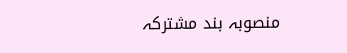منصوبہ بند مشترکہ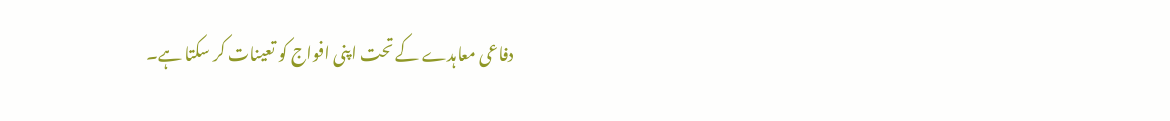دفاعی معاہدے کے تحت اپنی افواج کو تعینات کر سکتا ہے۔